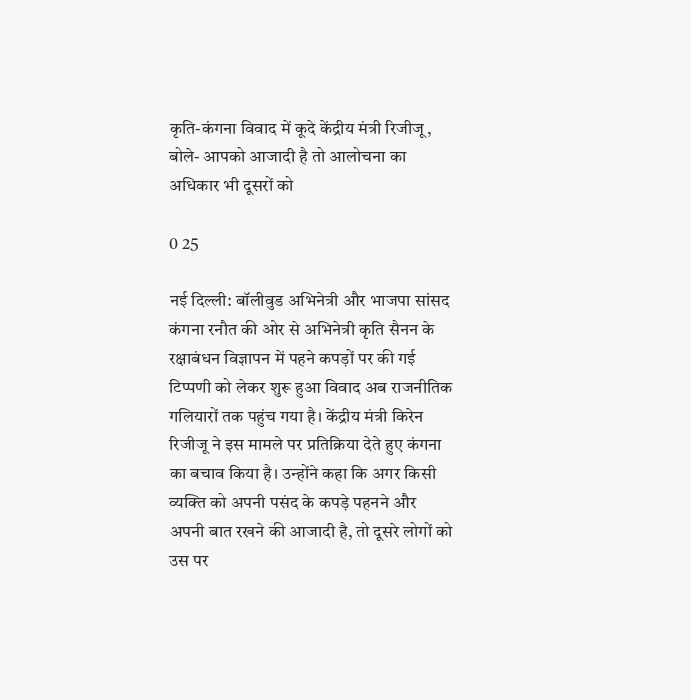कृति-कंगना विवाद में कूदे केंद्रीय मंत्री रिजीजू, बोले- आपको आजादी है तो आलोचना का अधिकार भी दूसरों को

0 25

नई दिल्ली: बॉलीवुड अभिनेत्री और भाजपा सांसद कंगना रनौत की ओर से अभिनेत्री कृति सैनन के रक्षाबंधन विज्ञापन में पहने कपड़ों पर की गई टिप्पणी को लेकर शुरू हुआ विवाद अब राजनीतिक गलियारों तक पहुंच गया है। केंद्रीय मंत्री किरेन रिजीजू ने इस मामले पर प्रतिक्रिया देते हुए कंगना का बचाव किया है। उन्होंने कहा कि अगर किसी व्यक्ति को अपनी पसंद के कपड़े पहनने और अपनी बात रखने की आजादी है, तो दूसरे लोगों को उस पर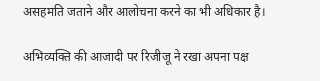असहमति जताने और आलोचना करने का भी अधिकार है।

अभिव्यक्ति की आजादी पर रिजीजू ने रखा अपना पक्ष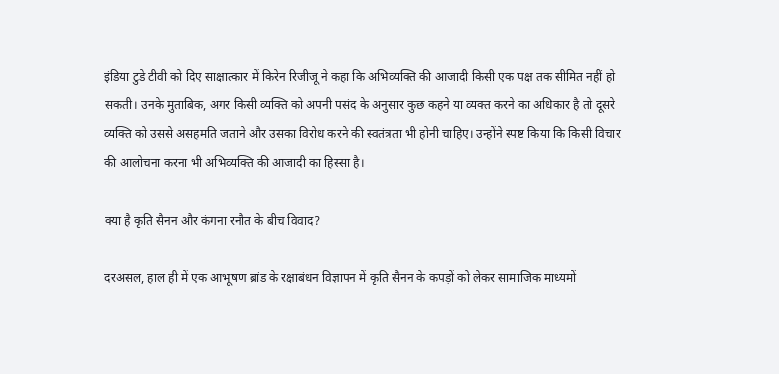इंडिया टुडे टीवी को दिए साक्षात्कार में किरेन रिजीजू ने कहा कि अभिव्यक्ति की आजादी किसी एक पक्ष तक सीमित नहीं हो सकती। उनके मुताबिक, अगर किसी व्यक्ति को अपनी पसंद के अनुसार कुछ कहने या व्यक्त करने का अधिकार है तो दूसरे व्यक्ति को उससे असहमति जताने और उसका विरोध करने की स्वतंत्रता भी होनी चाहिए। उन्होंने स्पष्ट किया कि किसी विचार की आलोचना करना भी अभिव्यक्ति की आजादी का हिस्सा है।

क्या है कृति सैनन और कंगना रनौत के बीच विवाद?

दरअसल, हाल ही में एक आभूषण ब्रांड के रक्षाबंधन विज्ञापन में कृति सैनन के कपड़ों को लेकर सामाजिक माध्यमों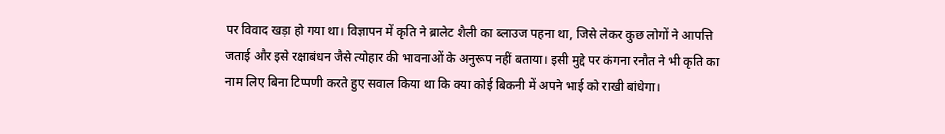पर विवाद खड़ा हो गया था। विज्ञापन में कृति ने ब्रालेट शैली का ब्लाउज पहना था, जिसे लेकर कुछ लोगों ने आपत्ति जताई और इसे रक्षाबंधन जैसे त्योहार की भावनाओं के अनुरूप नहीं बताया। इसी मुद्दे पर कंगना रनौत ने भी कृति का नाम लिए बिना टिप्पणी करते हुए सवाल किया था कि क्या कोई बिकनी में अपने भाई को राखी बांधेगा।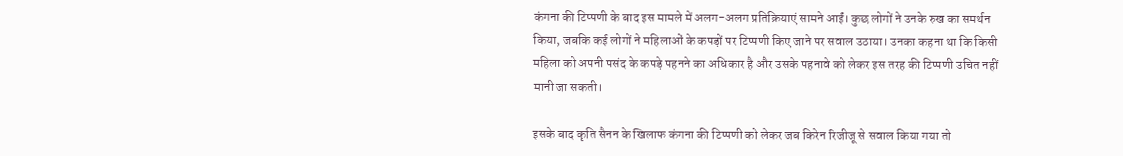कंगना की टिप्पणी के बाद इस मामले में अलग-अलग प्रतिक्रियाएं सामने आईं। कुछ लोगों ने उनके रुख का समर्थन किया, जबकि कई लोगों ने महिलाओं के कपड़ों पर टिप्पणी किए जाने पर सवाल उठाया। उनका कहना था कि किसी महिला को अपनी पसंद के कपड़े पहनने का अधिकार है और उसके पहनावे को लेकर इस तरह की टिप्पणी उचित नहीं मानी जा सकती।

इसके बाद कृति सैनन के खिलाफ कंगना की टिप्पणी को लेकर जब किरेन रिजीजू से सवाल किया गया तो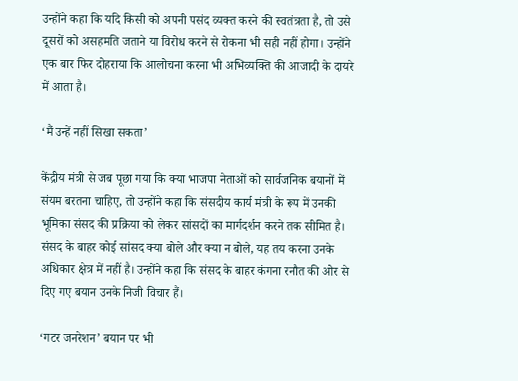उन्होंने कहा कि यदि किसी को अपनी पसंद व्यक्त करने की स्वतंत्रता है, तो उसे दूसरों को असहमति जताने या विरोध करने से रोकना भी सही नहीं होगा। उन्होंने एक बार फिर दोहराया कि आलोचना करना भी अभिव्यक्ति की आजादी के दायरे में आता है।

‘मैं उन्हें नहीं सिखा सकता’

केंद्रीय मंत्री से जब पूछा गया कि क्या भाजपा नेताओं को सार्वजनिक बयानों में संयम बरतना चाहिए, तो उन्होंने कहा कि संसदीय कार्य मंत्री के रूप में उनकी भूमिका संसद की प्रक्रिया को लेकर सांसदों का मार्गदर्शन करने तक सीमित है। संसद के बाहर कोई सांसद क्या बोले और क्या न बोले, यह तय करना उनके अधिकार क्षेत्र में नहीं है। उन्होंने कहा कि संसद के बाहर कंगना रनौत की ओर से दिए गए बयान उनके निजी विचार हैं।

‘गटर जनरेशन’ बयान पर भी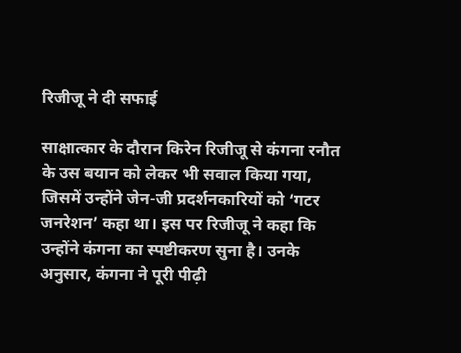रिजीजू ने दी सफाई

साक्षात्कार के दौरान किरेन रिजीजू से कंगना रनौत के उस बयान को लेकर भी सवाल किया गया, जिसमें उन्होंने जेन-जी प्रदर्शनकारियों को ‘गटर जनरेशन’ कहा था। इस पर रिजीजू ने कहा कि उन्होंने कंगना का स्पष्टीकरण सुना है। उनके अनुसार, कंगना ने पूरी पीढ़ी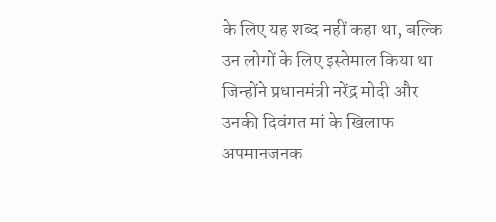के लिए यह शब्द नहीं कहा था, बल्कि उन लोगों के लिए इस्तेमाल किया था जिन्होंने प्रधानमंत्री नरेंद्र मोदी और उनकी दिवंगत मां के खिलाफ अपमानजनक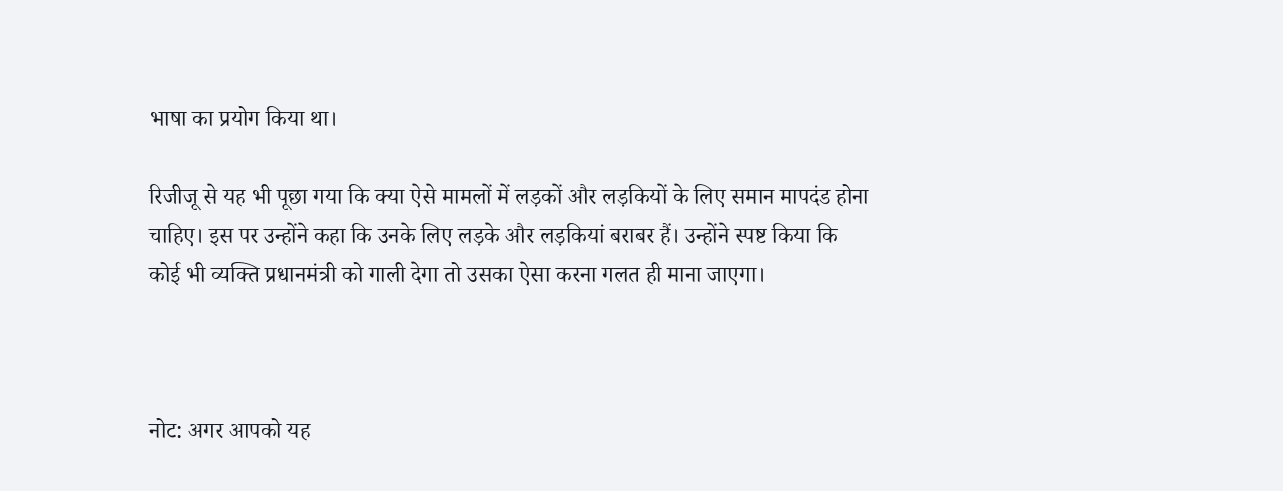भाषा का प्रयोग किया था।

रिजीजू से यह भी पूछा गया कि क्या ऐसे मामलों में लड़कों और लड़कियों के लिए समान मापदंड होना चाहिए। इस पर उन्होंने कहा कि उनके लिए लड़के और लड़कियां बराबर हैं। उन्होंने स्पष्ट किया कि कोई भी व्यक्ति प्रधानमंत्री को गाली देगा तो उसका ऐसा करना गलत ही माना जाएगा।



नोट: अगर आपको यह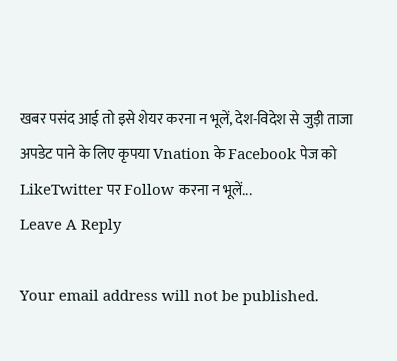खबर पसंद आई तो इसे शेयर करना न भूलें, देश-विदेश से जुड़ी ताजा अपडेट पाने के लिए कृपया Vnation के Facebook पेज को LikeTwitter पर Follow करना न भूलें...
Leave A Reply

Your email address will not be published.